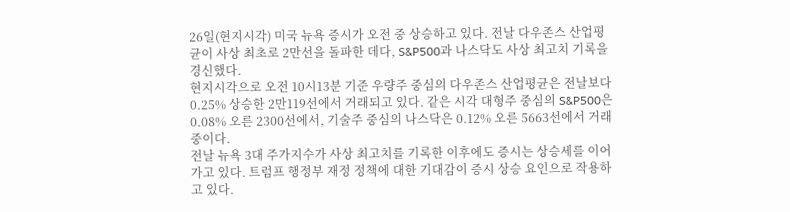26일(현지시각) 미국 뉴욕 증시가 오전 중 상승하고 있다. 전날 다우존스 산업평균이 사상 최초로 2만선을 돌파한 데다, S&P500과 나스닥도 사상 최고치 기록을 경신했다.
현지시각으로 오전 10시13분 기준 우량주 중심의 다우존스 산업평균은 전날보다 0.25% 상승한 2만119선에서 거래되고 있다. 같은 시각 대형주 중심의 S&P500은 0.08% 오른 2300선에서, 기술주 중심의 나스닥은 0.12% 오른 5663선에서 거래 중이다.
전날 뉴욕 3대 주가지수가 사상 최고치를 기록한 이후에도 증시는 상승세를 이어가고 있다. 트럼프 행정부 재정 정책에 대한 기대감이 증시 상승 요인으로 작용하고 있다.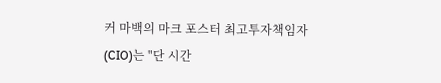커 마백의 마크 포스터 최고투자책임자(CIO)는 "단 시간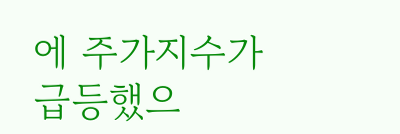에 주가지수가 급등했으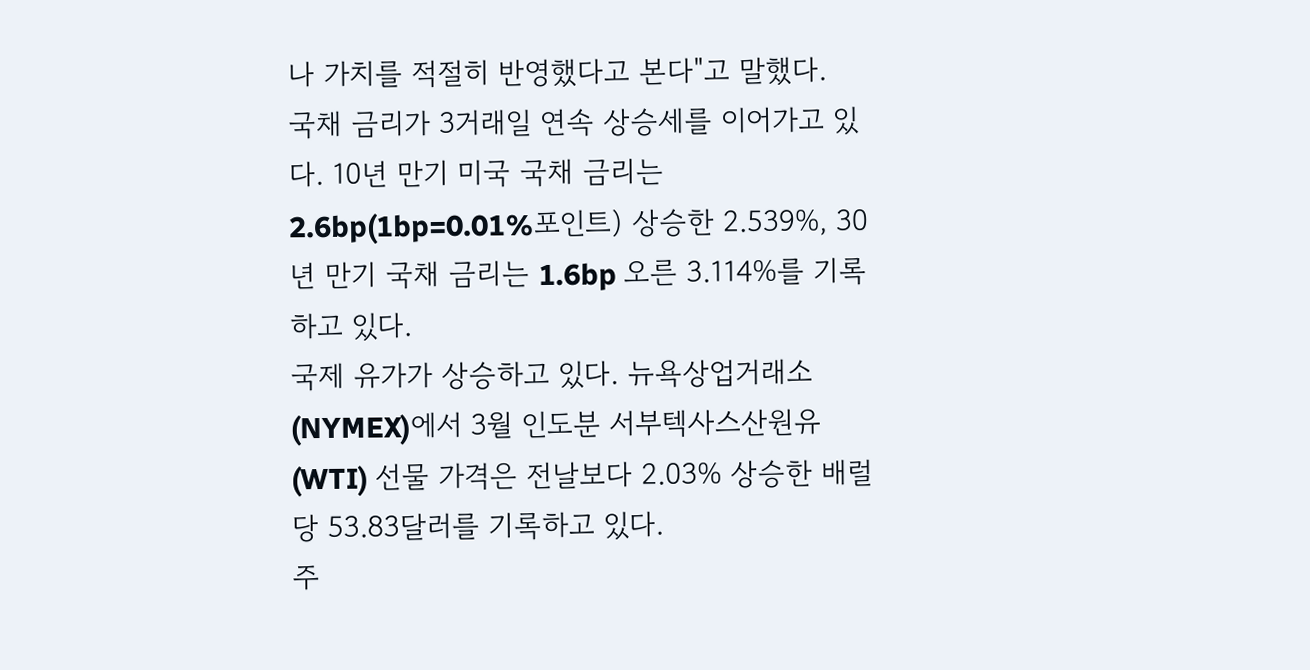나 가치를 적절히 반영했다고 본다"고 말했다.
국채 금리가 3거래일 연속 상승세를 이어가고 있다. 10년 만기 미국 국채 금리는 2.6bp(1bp=0.01%포인트) 상승한 2.539%, 30년 만기 국채 금리는 1.6bp 오른 3.114%를 기록하고 있다.
국제 유가가 상승하고 있다. 뉴욕상업거래소(NYMEX)에서 3월 인도분 서부텍사스산원유(WTI) 선물 가격은 전날보다 2.03% 상승한 배럴당 53.83달러를 기록하고 있다.
주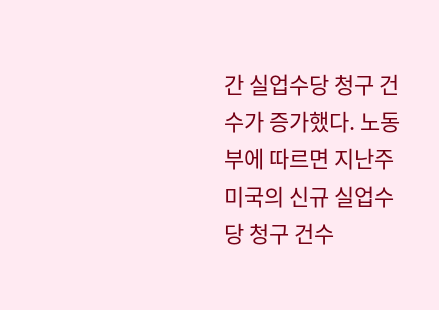간 실업수당 청구 건수가 증가했다. 노동부에 따르면 지난주 미국의 신규 실업수당 청구 건수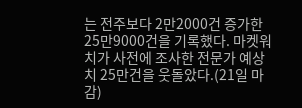는 전주보다 2만2000건 증가한 25만9000건을 기록했다. 마켓워치가 사전에 조사한 전문가 예상치 25만건을 웃돌았다.(21일 마감)